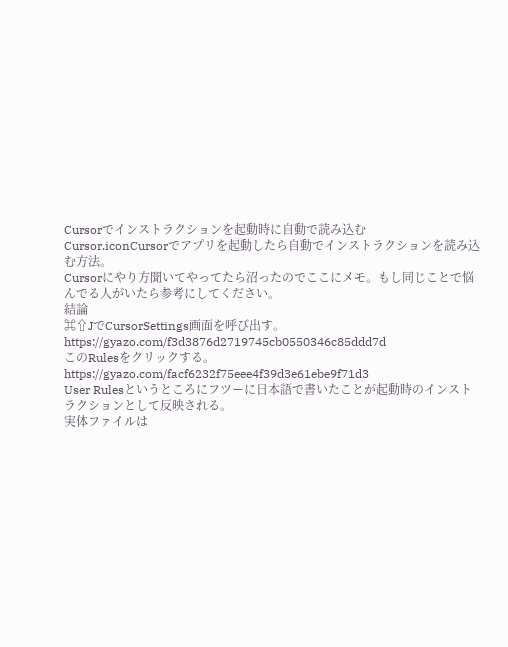Cursorでインストラクションを起動時に自動で読み込む
Cursor.iconCursorでアプリを起動したら自動でインストラクションを読み込む方法。
Cursorにやり方聞いてやってたら沼ったのでここにメモ。もし同じことで悩んでる人がいたら参考にしてください。
結論
⌘⇧JでCursorSettings画面を呼び出す。
https://gyazo.com/f3d3876d2719745cb0550346c85ddd7d
このRulesをクリックする。
https://gyazo.com/facf6232f75eee4f39d3e61ebe9f71d3
User Rulesというところにフツーに日本語で書いたことが起動時のインストラクションとして反映される。
実体ファイルは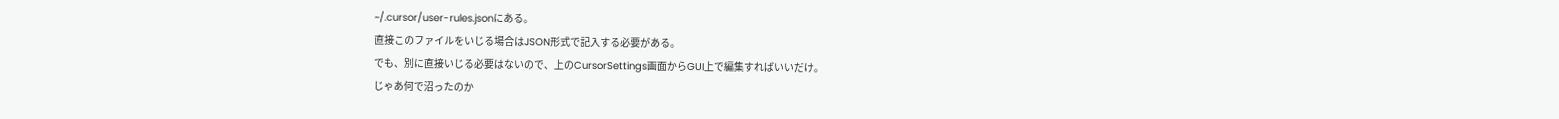~/.cursor/user-rules.jsonにある。
直接このファイルをいじる場合はJSON形式で記入する必要がある。
でも、別に直接いじる必要はないので、上のCursorSettings画面からGUI上で編集すればいいだけ。
じゃあ何で沼ったのか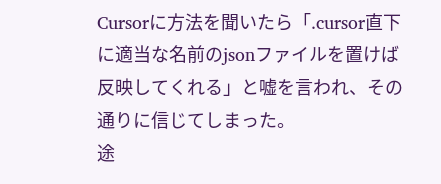Cursorに方法を聞いたら「.cursor直下に適当な名前のjsonファイルを置けば反映してくれる」と嘘を言われ、その通りに信じてしまった。
途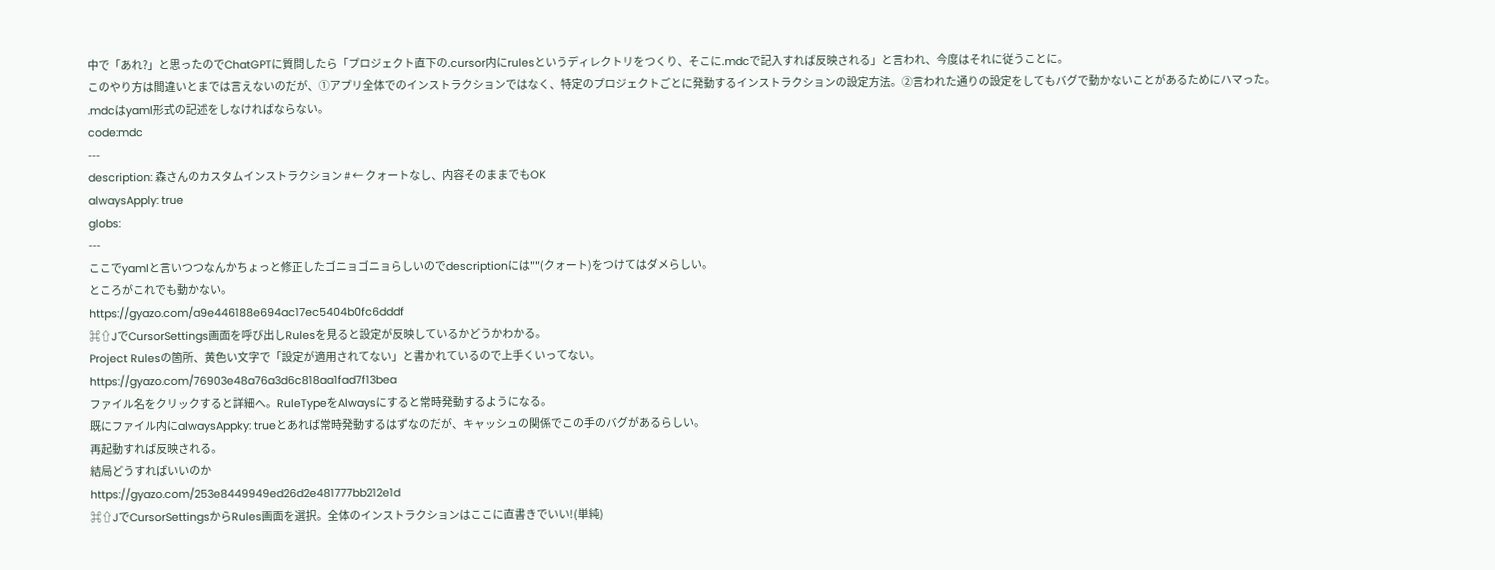中で「あれ?」と思ったのでChatGPTに質問したら「プロジェクト直下の.cursor内にrulesというディレクトリをつくり、そこに.mdcで記入すれば反映される」と言われ、今度はそれに従うことに。
このやり方は間違いとまでは言えないのだが、①アプリ全体でのインストラクションではなく、特定のプロジェクトごとに発動するインストラクションの設定方法。②言われた通りの設定をしてもバグで動かないことがあるためにハマった。
.mdcはyaml形式の記述をしなければならない。
code:mdc
---
description: 森さんのカスタムインストラクション # ← クォートなし、内容そのままでもOK
alwaysApply: true
globs:
---
ここでyamlと言いつつなんかちょっと修正したゴニョゴニョらしいのでdescriptionには""(クォート)をつけてはダメらしい。
ところがこれでも動かない。
https://gyazo.com/a9e446188e694ac17ec5404b0fc6dddf
⌘⇧JでCursorSettings画面を呼び出しRulesを見ると設定が反映しているかどうかわかる。
Project Rulesの箇所、黄色い文字で「設定が適用されてない」と書かれているので上手くいってない。
https://gyazo.com/76903e48a76a3d6c818aa1fad7f13bea
ファイル名をクリックすると詳細へ。RuleTypeをAlwaysにすると常時発動するようになる。
既にファイル内にalwaysAppky: trueとあれば常時発動するはずなのだが、キャッシュの関係でこの手のバグがあるらしい。
再起動すれば反映される。
結局どうすればいいのか
https://gyazo.com/253e8449949ed26d2e481777bb212e1d
⌘⇧JでCursorSettingsからRules画面を選択。全体のインストラクションはここに直書きでいい!(単純)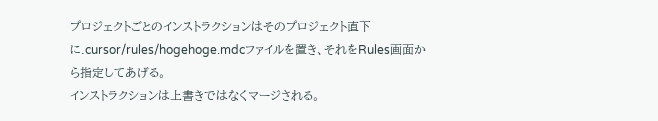プロジェクトごとのインストラクションはそのプロジェクト直下に.cursor/rules/hogehoge.mdcファイルを置き、それをRules画面から指定してあげる。
インストラクションは上書きではなくマージされる。